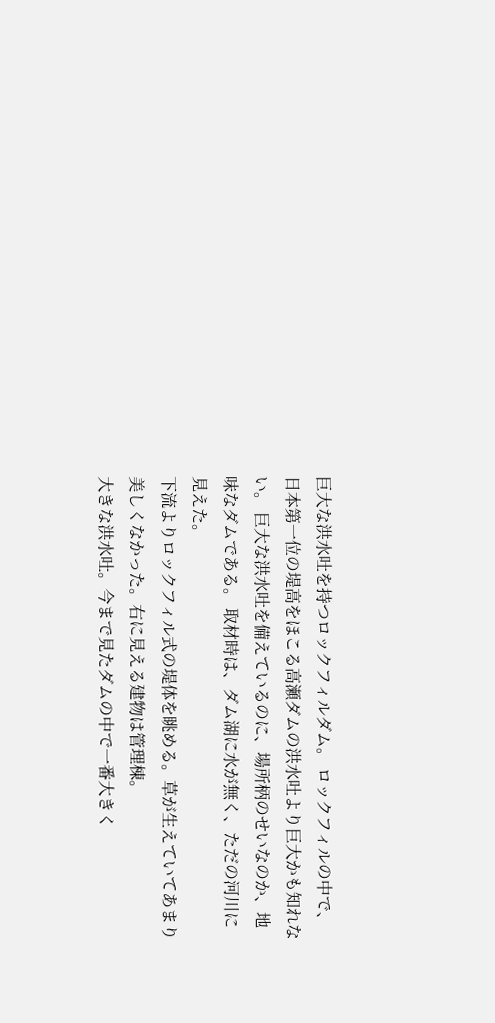巨大な洪水吐を持つロックフィルダム。 ロックフィルの中で、日本第一位の堤高をほこる高瀬ダムの洪水吐より巨大かも知れない。 巨大な洪水吐を備えているのに、場所柄のせいなのか、地味なダムである。 取材時は、ダム湖に水が無く、ただの河川に見えた。
下流よりロックフィル式の堤体を眺める。草が生えていてあまり美しくなかった。右に見える建物は管理棟。
大きな洪水吐。今まで見たダムの中で一番大きく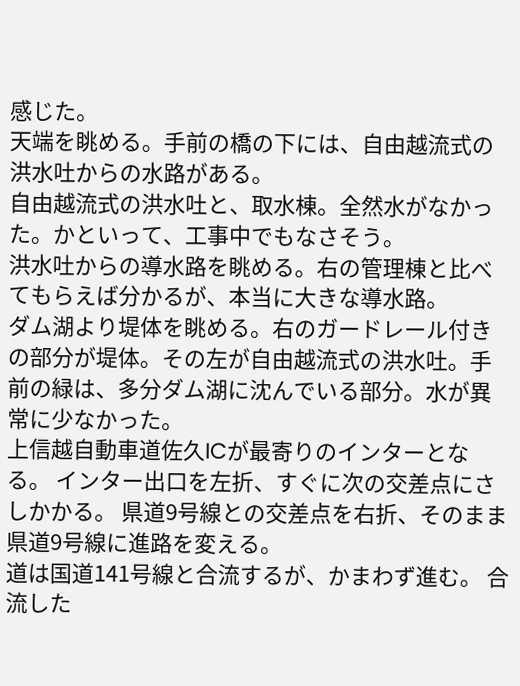感じた。
天端を眺める。手前の橋の下には、自由越流式の洪水吐からの水路がある。
自由越流式の洪水吐と、取水棟。全然水がなかった。かといって、工事中でもなさそう。
洪水吐からの導水路を眺める。右の管理棟と比べてもらえば分かるが、本当に大きな導水路。
ダム湖より堤体を眺める。右のガードレール付きの部分が堤体。その左が自由越流式の洪水吐。手前の緑は、多分ダム湖に沈んでいる部分。水が異常に少なかった。
上信越自動車道佐久ICが最寄りのインターとなる。 インター出口を左折、すぐに次の交差点にさしかかる。 県道9号線との交差点を右折、そのまま県道9号線に進路を変える。
道は国道141号線と合流するが、かまわず進む。 合流した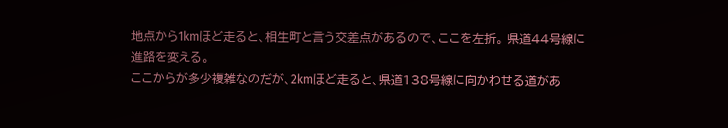地点から1kmほど走ると、相生町と言う交差点があるので、ここを左折。 県道44号線に進路を変える。
ここからが多少複雑なのだが、2kmほど走ると、県道138号線に向かわせる道があ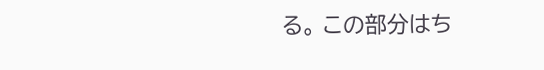る。 この部分はち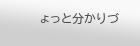ょっと分かりづ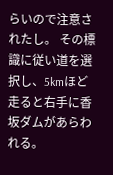らいので注意されたし。 その標識に従い道を選択し、5kmほど走ると右手に香坂ダムがあらわれる。